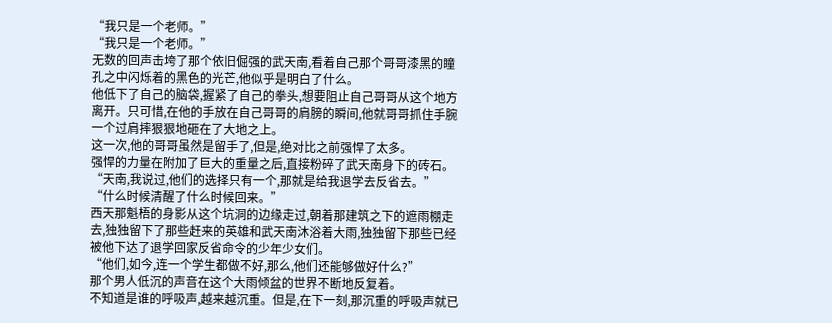“我只是一个老师。”
“我只是一个老师。”
无数的回声击垮了那个依旧倔强的武天南,看着自己那个哥哥漆黑的瞳孔之中闪烁着的黑色的光芒,他似乎是明白了什么。
他低下了自己的脑袋,握紧了自己的拳头,想要阻止自己哥哥从这个地方离开。只可惜,在他的手放在自己哥哥的肩膀的瞬间,他就哥哥抓住手腕一个过肩摔狠狠地砸在了大地之上。
这一次,他的哥哥虽然是留手了,但是,绝对比之前强悍了太多。
强悍的力量在附加了巨大的重量之后,直接粉碎了武天南身下的砖石。
“天南,我说过,他们的选择只有一个,那就是给我退学去反省去。”
“什么时候清醒了什么时候回来。”
西天那魁梧的身影从这个坑洞的边缘走过,朝着那建筑之下的遮雨棚走去,独独留下了那些赶来的英雄和武天南沐浴着大雨,独独留下那些已经被他下达了退学回家反省命令的少年少女们。
“他们,如今,连一个学生都做不好,那么,他们还能够做好什么?”
那个男人低沉的声音在这个大雨倾盆的世界不断地反复着。
不知道是谁的呼吸声,越来越沉重。但是,在下一刻,那沉重的呼吸声就已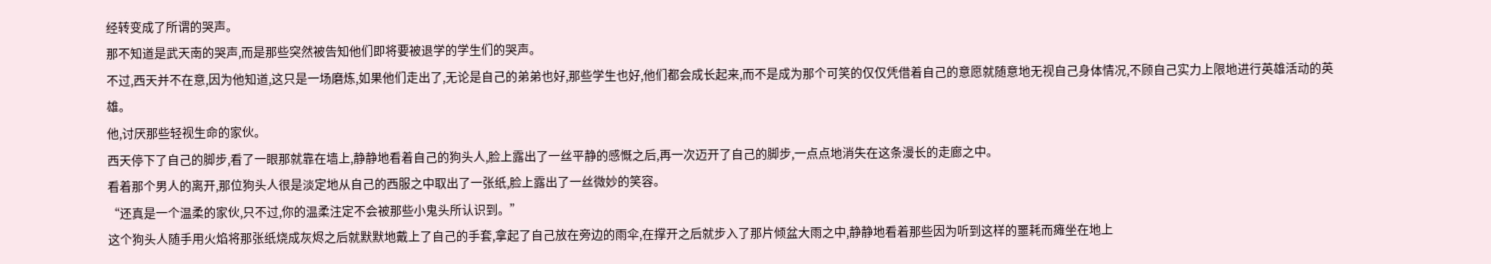经转变成了所谓的哭声。
那不知道是武天南的哭声,而是那些突然被告知他们即将要被退学的学生们的哭声。
不过,西天并不在意,因为他知道,这只是一场磨炼,如果他们走出了,无论是自己的弟弟也好,那些学生也好,他们都会成长起来,而不是成为那个可笑的仅仅凭借着自己的意愿就随意地无视自己身体情况,不顾自己实力上限地进行英雄活动的英雄。
他,讨厌那些轻视生命的家伙。
西天停下了自己的脚步,看了一眼那就靠在墙上,静静地看着自己的狗头人,脸上露出了一丝平静的感慨之后,再一次迈开了自己的脚步,一点点地消失在这条漫长的走廊之中。
看着那个男人的离开,那位狗头人很是淡定地从自己的西服之中取出了一张纸,脸上露出了一丝微妙的笑容。
“还真是一个温柔的家伙,只不过,你的温柔注定不会被那些小鬼头所认识到。”
这个狗头人随手用火焰将那张纸烧成灰烬之后就默默地戴上了自己的手套,拿起了自己放在旁边的雨伞,在撑开之后就步入了那片倾盆大雨之中,静静地看着那些因为听到这样的噩耗而瘫坐在地上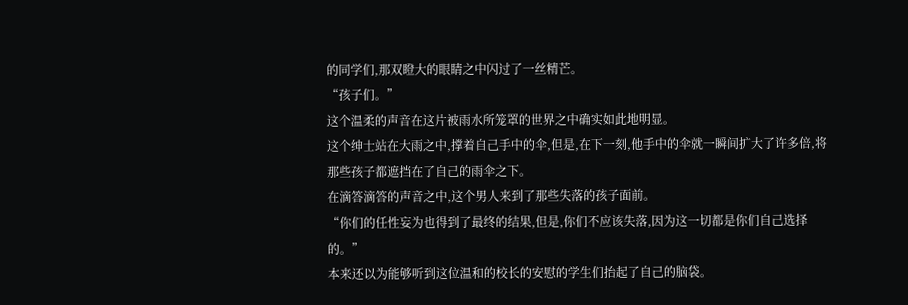的同学们,那双瞪大的眼睛之中闪过了一丝精芒。
“孩子们。”
这个温柔的声音在这片被雨水所笼罩的世界之中确实如此地明显。
这个绅士站在大雨之中,撑着自己手中的伞,但是,在下一刻,他手中的伞就一瞬间扩大了许多倍,将那些孩子都遮挡在了自己的雨伞之下。
在滴答滴答的声音之中,这个男人来到了那些失落的孩子面前。
“你们的任性妄为也得到了最终的结果,但是,你们不应该失落,因为这一切都是你们自己选择的。”
本来还以为能够听到这位温和的校长的安慰的学生们抬起了自己的脑袋。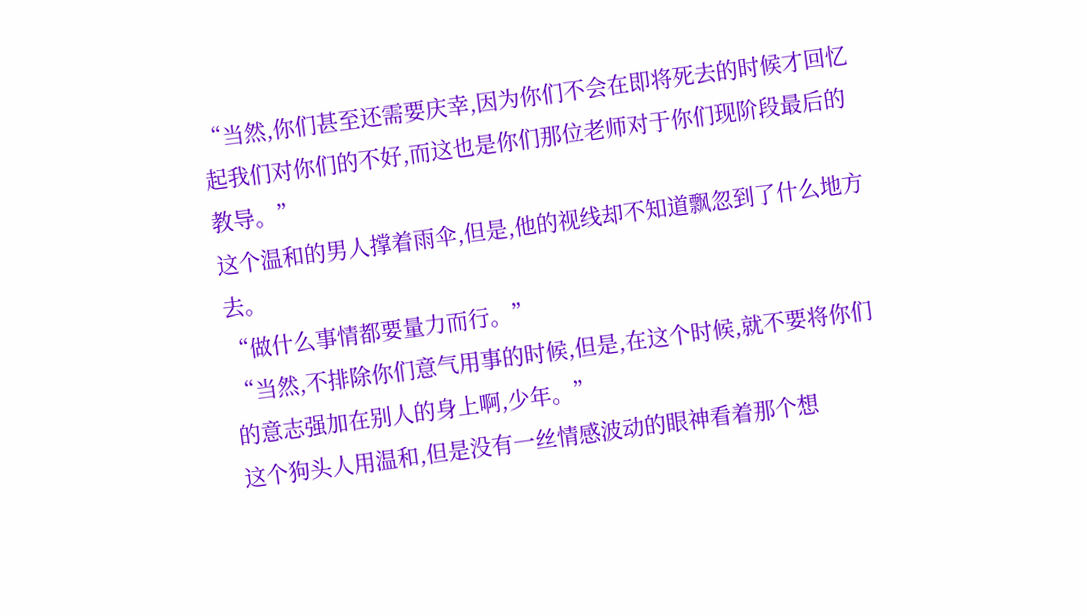“当然,你们甚至还需要庆幸,因为你们不会在即将死去的时候才回忆起我们对你们的不好,而这也是你们那位老师对于你们现阶段最后的教导。”
这个温和的男人撑着雨伞,但是,他的视线却不知道飘忽到了什么地方去。
“做什么事情都要量力而行。”
“当然,不排除你们意气用事的时候,但是,在这个时候,就不要将你们的意志强加在别人的身上啊,少年。”
这个狗头人用温和,但是没有一丝情感波动的眼神看着那个想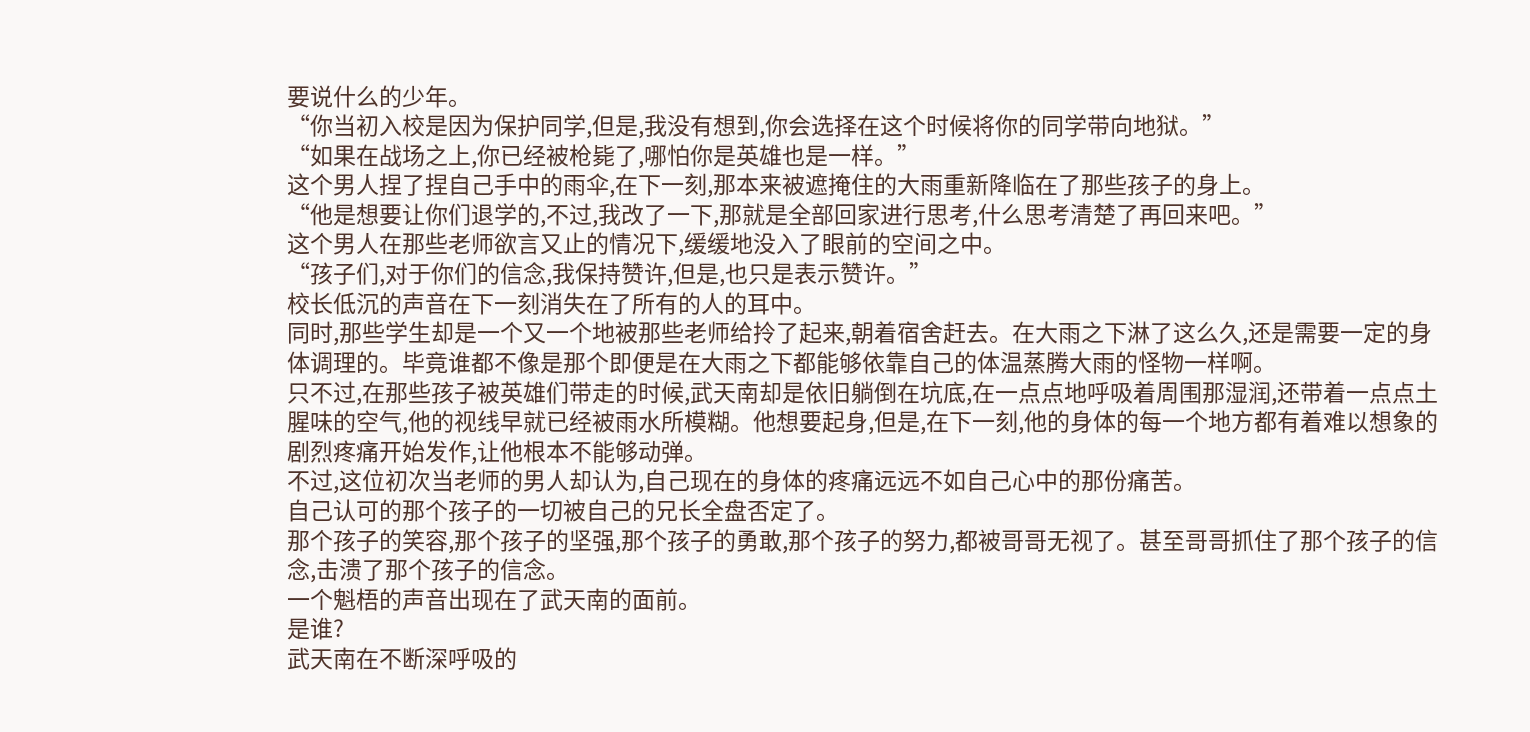要说什么的少年。
“你当初入校是因为保护同学,但是,我没有想到,你会选择在这个时候将你的同学带向地狱。”
“如果在战场之上,你已经被枪毙了,哪怕你是英雄也是一样。”
这个男人捏了捏自己手中的雨伞,在下一刻,那本来被遮掩住的大雨重新降临在了那些孩子的身上。
“他是想要让你们退学的,不过,我改了一下,那就是全部回家进行思考,什么思考清楚了再回来吧。”
这个男人在那些老师欲言又止的情况下,缓缓地没入了眼前的空间之中。
“孩子们,对于你们的信念,我保持赞许,但是,也只是表示赞许。”
校长低沉的声音在下一刻消失在了所有的人的耳中。
同时,那些学生却是一个又一个地被那些老师给拎了起来,朝着宿舍赶去。在大雨之下淋了这么久,还是需要一定的身体调理的。毕竟谁都不像是那个即便是在大雨之下都能够依靠自己的体温蒸腾大雨的怪物一样啊。
只不过,在那些孩子被英雄们带走的时候,武天南却是依旧躺倒在坑底,在一点点地呼吸着周围那湿润,还带着一点点土腥味的空气,他的视线早就已经被雨水所模糊。他想要起身,但是,在下一刻,他的身体的每一个地方都有着难以想象的剧烈疼痛开始发作,让他根本不能够动弹。
不过,这位初次当老师的男人却认为,自己现在的身体的疼痛远远不如自己心中的那份痛苦。
自己认可的那个孩子的一切被自己的兄长全盘否定了。
那个孩子的笑容,那个孩子的坚强,那个孩子的勇敢,那个孩子的努力,都被哥哥无视了。甚至哥哥抓住了那个孩子的信念,击溃了那个孩子的信念。
一个魁梧的声音出现在了武天南的面前。
是谁?
武天南在不断深呼吸的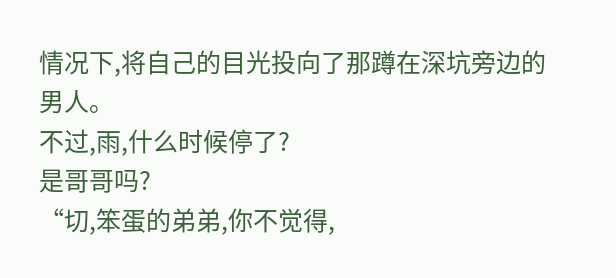情况下,将自己的目光投向了那蹲在深坑旁边的男人。
不过,雨,什么时候停了?
是哥哥吗?
“切,笨蛋的弟弟,你不觉得,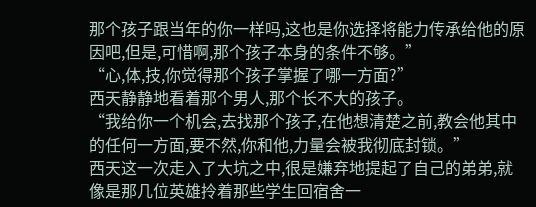那个孩子跟当年的你一样吗,这也是你选择将能力传承给他的原因吧,但是,可惜啊,那个孩子本身的条件不够。”
“心,体,技,你觉得那个孩子掌握了哪一方面?”
西天静静地看着那个男人,那个长不大的孩子。
“我给你一个机会,去找那个孩子,在他想清楚之前,教会他其中的任何一方面,要不然,你和他,力量会被我彻底封锁。”
西天这一次走入了大坑之中,很是嫌弃地提起了自己的弟弟,就像是那几位英雄拎着那些学生回宿舍一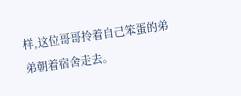样,这位哥哥拎着自己笨蛋的弟弟朝着宿舍走去。